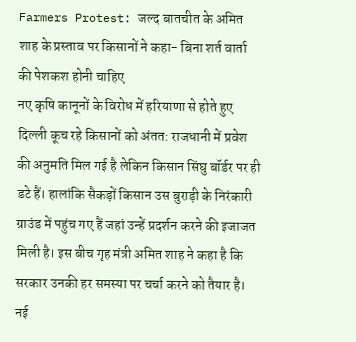Farmers Protest: जल्द बातचीत के अमित शाह के प्रस्ताव पर किसानों ने कहा- बिना शर्त वार्ता की पेशकश होनी चाहिए
नए कृषि कानूनों के विरोध में हरियाणा से होते हुए दिल्ली कूच रहे किसानों को अंतत: राजधानी में प्रवेश की अनुमति मिल गई है लेकिन किसान सिंघु बॉर्डर पर ही डटे हैं। हालांकि सैकड़ों किसान उस बुराड़ी के निरंकारी ग्राउंड में पहुंच गए हैं जहां उन्हें प्रदर्शन करने की इजाजत मिली है। इस बीच गृह मंत्री अमित शाह ने कहा है कि सरकार उनकी हर समस्या पर चर्चा करने को तैयार है।
नई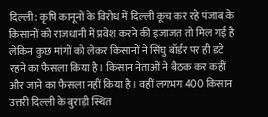दिल्ली: कृषि कानूनों के विरोध में दिल्ली कूच कर रहे पंजाब के किसानों को राजधानी में प्रवेश करने की इजाजत तो मिल गई है लेकिन कुछ मांगों को लेकर किसानों ने सिंघु बॉर्डर पर ही डटे रहने का फैसला किया है। किसान नेताओं ने बैठक कर कहीं और जाने का फैसला नहीं किया है। वहीं लगभग 400 किसान उत्तरी दिल्ली के बुराड़ी स्थित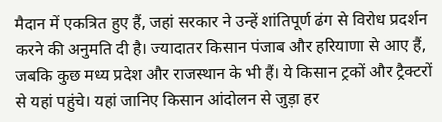मैदान में एकत्रित हुए हैं, जहां सरकार ने उन्हें शांतिपूर्ण ढंग से विरोध प्रदर्शन करने की अनुमति दी है। ज्यादातर किसान पंजाब और हरियाणा से आए हैं, जबकि कुछ मध्य प्रदेश और राजस्थान के भी हैं। ये किसान ट्रकों और ट्रैक्टरों से यहां पहुंचे। यहां जानिए किसान आंदोलन से जुड़ा हर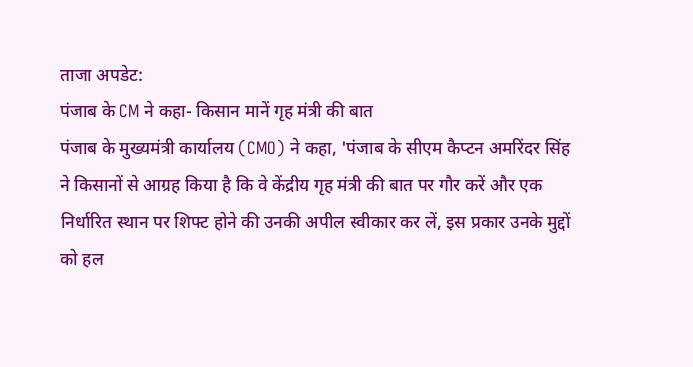ताजा अपडेट:
पंजाब के CM ने कहा- किसान मानें गृह मंत्री की बात
पंजाब के मुख्यमंत्री कार्यालय (CMO) ने कहा, 'पंजाब के सीएम कैप्टन अमरिंदर सिंह ने किसानों से आग्रह किया है कि वे केंद्रीय गृह मंत्री की बात पर गौर करें और एक निर्धारित स्थान पर शिफ्ट होने की उनकी अपील स्वीकार कर लें, इस प्रकार उनके मुद्दों को हल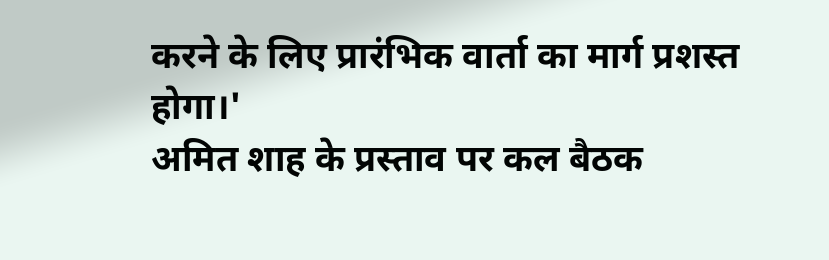करने के लिए प्रारंभिक वार्ता का मार्ग प्रशस्त होगा।'
अमित शाह के प्रस्ताव पर कल बैठक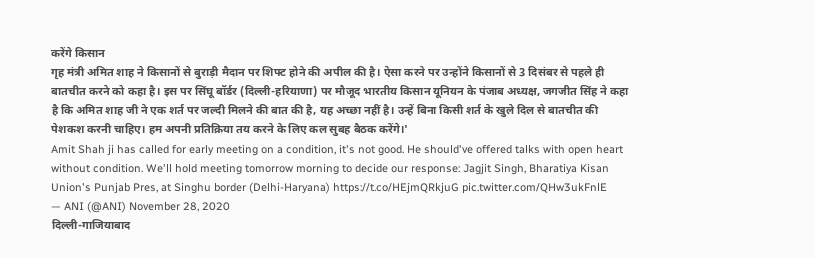करेंगे किसान
गृह मंत्री अमित शाह ने किसानों से बुराड़ी मैदान पर शिफ्ट होने की अपील की है। ऐसा करने पर उन्होंने किसानों से 3 दिसंबर से पहले ही बातचीत करने को कहा है। इस पर सिंघू बॉर्डर (दिल्ली-हरियाणा) पर मौजूद भारतीय किसान यूनियन के पंजाब अध्यक्ष, जगजीत सिंह ने कहा है कि अमित शाह जी ने एक शर्त पर जल्दी मिलने की बात की है, यह अच्छा नहीं है। उन्हें बिना किसी शर्त के खुले दिल से बातचीत की पेशकश करनी चाहिए। हम अपनी प्रतिक्रिया तय करने के लिए कल सुबह बैठक करेंगे।'
Amit Shah ji has called for early meeting on a condition, it's not good. He should've offered talks with open heart without condition. We'll hold meeting tomorrow morning to decide our response: Jagjit Singh, Bharatiya Kisan Union's Punjab Pres, at Singhu border (Delhi-Haryana) https://t.co/HEjmQRkjuG pic.twitter.com/QHw3ukFnlE
— ANI (@ANI) November 28, 2020
दिल्ली-गाजियाबाद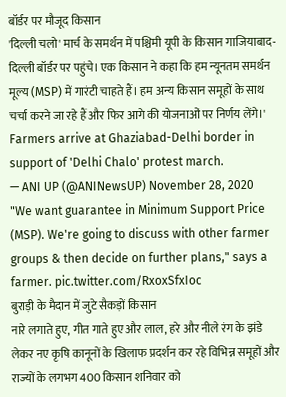बॉर्डर पर मौजूद किसान
'दिल्ली चलो' मार्च के समर्थन में पश्चिमी यूपी के किसान गाजियाबाद-दिल्ली बॉर्डर पर पहुंचे। एक किसान ने कहा कि हम न्यूनतम समर्थन मूल्य (MSP) में गारंटी चाहते हैं। हम अन्य किसान समूहों के साथ चर्चा करने जा रहे हैं और फिर आगे की योजनाओं पर निर्णय लेंगे।'
Farmers arrive at Ghaziabad-Delhi border in support of 'Delhi Chalo' protest march.
— ANI UP (@ANINewsUP) November 28, 2020
"We want guarantee in Minimum Support Price (MSP). We're going to discuss with other farmer groups & then decide on further plans," says a farmer. pic.twitter.com/RxoxSfxIoc
बुराड़ी के मैदान में जुटे सैकड़ों किसान
नारे लगाते हुए, गीत गाते हुए और लाल, हरे और नीले रंग के झंडे लेकर नए कृषि कानूनों के खिलाफ प्रदर्शन कर रहे विभिन्न समूहों और राज्यों के लगभग 400 किसान शनिवार को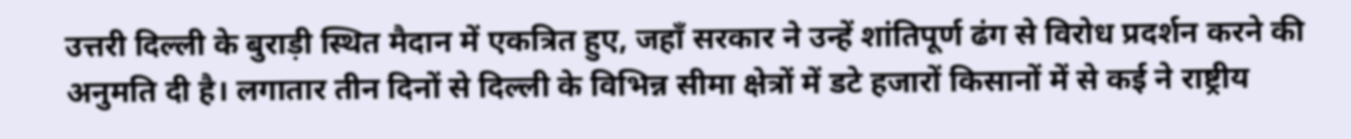उत्तरी दिल्ली के बुराड़ी स्थित मैदान में एकत्रित हुए, जहाँ सरकार ने उन्हें शांतिपूर्ण ढंग से विरोध प्रदर्शन करने की अनुमति दी है। लगातार तीन दिनों से दिल्ली के विभिन्न सीमा क्षेत्रों में डटे हजारों किसानों में से कई ने राष्ट्रीय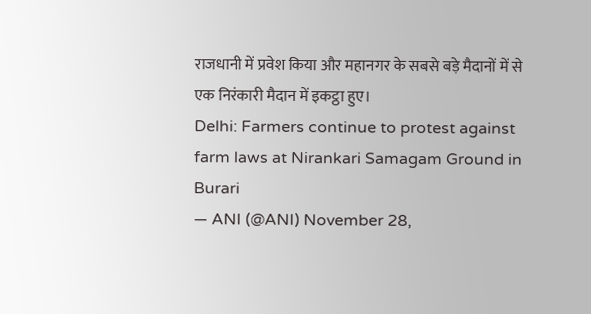राजधानी में प्रवेश किया और महानगर के सबसे बड़े मैदानों में से एक निरंकारी मैदान में इकट्ठा हुए।
Delhi: Farmers continue to protest against farm laws at Nirankari Samagam Ground in Burari
— ANI (@ANI) November 28,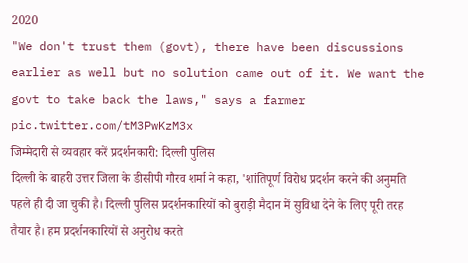2020
"We don't trust them (govt), there have been discussions earlier as well but no solution came out of it. We want the govt to take back the laws," says a farmer pic.twitter.com/tM3PwKzM3x
जिम्मेदारी से व्यवहार करें प्रदर्शनकारी: दिल्ली पुलिस
दिल्ली के बाहरी उत्तर जिला के डीसीपी गौरव शर्मा ने कहा, 'शांतिपूर्ण विरोध प्रदर्शन करने की अनुमति पहले ही दी जा चुकी है। दिल्ली पुलिस प्रदर्शनकारियों को बुराड़ी मैदान में सुविधा देने के लिए पूरी तरह तैयार है। हम प्रदर्शनकारियों से अनुरोध करते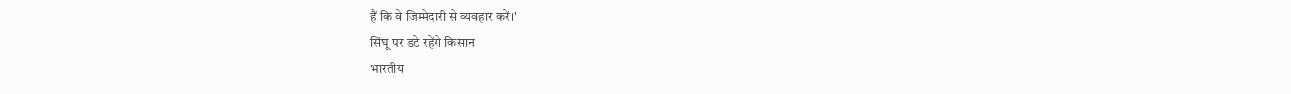हैं कि वे जिम्मेदारी से व्यवहार करें।'
सिंघू पर डटे रहेंगे किसान
भारतीय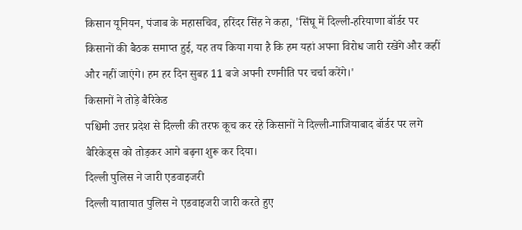किसान यूनियन, पंजाब के महासचिव, हरिंदर सिंह ने कहा, 'सिंघू में दिल्ली-हरियाणा बॉर्डर पर किसानों की बैठक समाप्त हुई, यह तय किया गया है कि हम यहां अपना विरोध जारी रखेंगे और कहीं और नहीं जाएंगे। हम हर दिन सुबह 11 बजे अपनी रणनीति पर चर्चा करेंगे।'
किसानों ने तोड़े बैरिकेड
पश्चिमी उत्तर प्रदेश से दिल्ली की तरफ कूच कर रहे किसानों ने दिल्ली-गाजियाबाद बॉर्डर पर लगे बैरिकेड्स को तोड़कर आगे बढ़ना शुरू कर दिया।
दिल्ली पुलिस ने जारी एडवाइजरी
दिल्ली यातायात पुलिस ने एडवाइजरी जारी करते हुए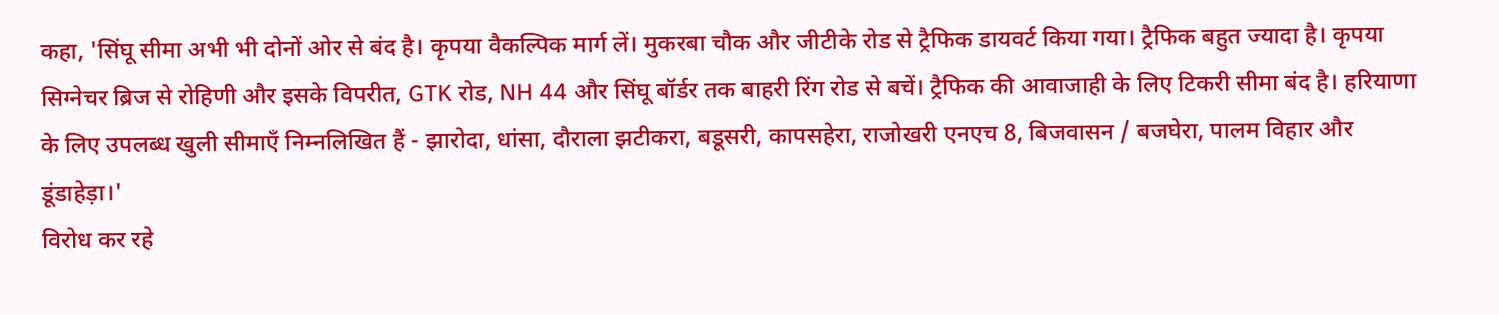कहा, 'सिंघू सीमा अभी भी दोनों ओर से बंद है। कृपया वैकल्पिक मार्ग लें। मुकरबा चौक और जीटीके रोड से ट्रैफिक डायवर्ट किया गया। ट्रैफिक बहुत ज्यादा है। कृपया सिग्नेचर ब्रिज से रोहिणी और इसके विपरीत, GTK रोड, NH 44 और सिंघू बॉर्डर तक बाहरी रिंग रोड से बचें। ट्रैफिक की आवाजाही के लिए टिकरी सीमा बंद है। हरियाणा के लिए उपलब्ध खुली सीमाएँ निम्नलिखित हैं - झारोदा, धांसा, दौराला झटीकरा, बडूसरी, कापसहेरा, राजोखरी एनएच 8, बिजवासन / बजघेरा, पालम विहार और डूंडाहेड़ा।'
विरोध कर रहे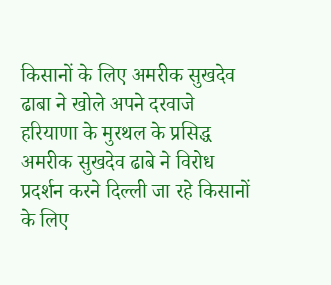किसानों के लिए अमरीक सुखदेव ढाबा ने खोले अपने दरवाजे
हरियाणा के मुरथल के प्रसिद्ध अमरीक सुखदेव ढाबे ने विरोध प्रदर्शन करने दिल्ली जा रहे किसानों के लिए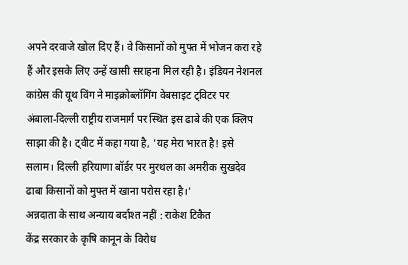अपने दरवाजे खोल दिए हैं। वे किसानों को मुफ्त में भोजन करा रहे हैं और इसके लिए उन्हें खासी सराहना मिल रही है। इंडियन नेशनल कांग्रेस की यूथ विंग ने माइक्रोब्लॉगिंग वेबसाइट ट्विटर पर अंबाला-दिल्ली राष्ट्रीय राजमार्ग पर स्थित इस ढाबे की एक क्लिप साझा की है। ट्वीट में कहा गया है, 'यह मेरा भारत है! इसे सलाम। दिल्ली हरियाणा बॉर्डर पर मुरथल का अमरीक सुखदेव ढाबा किसानों को मुफ्त में खाना परोस रहा है।'
अन्नदाता के साथ अन्याय बर्दाश्त नहीं : राकेश टिकैत
केंद्र सरकार के कृषि कानून के विरोध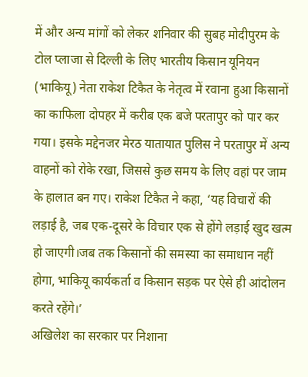में और अन्य मांगों को लेकर शनिवार की सुबह मोदीपुरम के टोल प्लाजा से दिल्ली के लिए भारतीय किसान यूनियन (भाकियू) नेता राकेश टिकैत के नेतृत्व में रवाना हुआ किसानों का काफिला दोपहर में करीब एक बजे परतापुर को पार कर गया। इसके मद्देनजर मेरठ यातायात पुलिस ने परतापुर में अन्य वाहनों को रोके रखा, जिससे कुछ समय के लिए वहां पर जाम के हालात बन गए। राकेश टिकैत ने कहा, ‘यह विचारों की लड़ाई है, जब एक-दूसरे के विचार एक से होंगे लड़ाई खुद खत्म हो जाएगी।जब तक किसानों की समस्या का समाधान नहीं होगा, भाकियू कार्यकर्ता व किसान सड़क पर ऐसे ही आंदोलन करते रहेंगे।’
अखिलेश का सरकार पर निशाना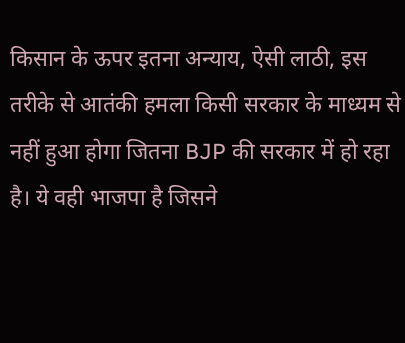किसान के ऊपर इतना अन्याय, ऐसी लाठी, इस तरीके से आतंकी हमला किसी सरकार के माध्यम से नहीं हुआ होगा जितना BJP की सरकार में हो रहा है। ये वही भाजपा है जिसने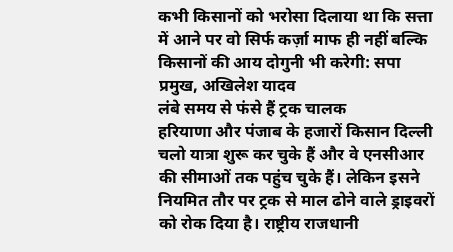कभी किसानों को भरोसा दिलाया था कि सत्ता में आने पर वो सिर्फ कर्ज़ा माफ ही नहीं बल्कि किसानों की आय दोगुनी भी करेगी: सपा प्रमुख, अखिलेश यादव
लंबे समय से फंसे हैं ट्रक चालक
हरियाणा और पंजाब के हजारों किसान दिल्ली चलो यात्रा शुरू कर चुके हैं और वे एनसीआर की सीमाओं तक पहुंच चुके हैं। लेकिन इसने नियमित तौर पर ट्रक से माल ढोने वाले ड्राइवरों को रोक दिया है। राष्ट्रीय राजधानी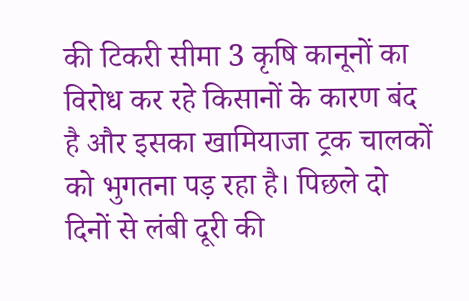की टिकरी सीमा 3 कृषि कानूनों का विरोध कर रहे किसानों के कारण बंद है और इसका खामियाजा ट्रक चालकों को भुगतना पड़ रहा है। पिछले दो दिनों से लंबी दूरी की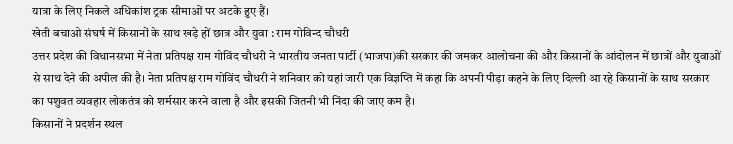यात्रा के लिए निकले अधिकांश ट्रक सीमाओं पर अटके हुए हैं।
खेती बचाओ संघर्ष में किसानों के साथ खड़े हों छात्र और युवा : राम गोविन्द चौधरी
उत्तर प्रदेश की विधानसभा में नेता प्रतिपक्ष राम गोविंद चौधरी ने भारतीय जनता पार्टी (भाजपा)की सरकार की जमकर आलोचना की और किसानों के आंदोलन में छात्रों और युवाओं से साथ देने की अपील की है। नेता प्रतिपक्ष राम गोविंद चौधरी ने शनिवार को यहां जारी एक विज्ञप्ति में कहा कि अपनी पीड़ा कहने के लिए दिल्ली आ रहे किसानों के साथ सरकार का पशुवत व्यवहार लोकतंत्र को शर्मसार करने वाला है और इसकी जितनी भी निंदा की जाए कम है।
किसानों ने प्रदर्शन स्थल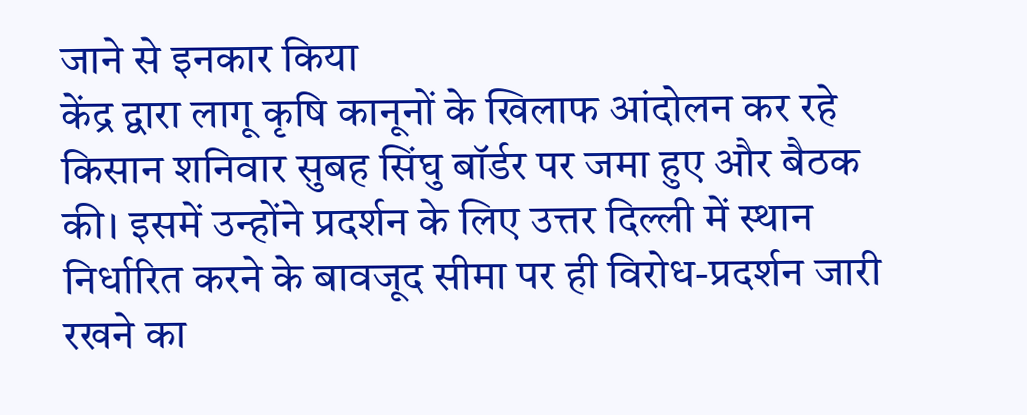जाने से इनकार किया
केंद्र द्वारा लागू कृषि कानूनों के खिलाफ आंदोलन कर रहे किसान शनिवार सुबह सिंघु बॉर्डर पर जमा हुए और बैठक की। इसमें उन्होंने प्रदर्शन के लिए उत्तर दिल्ली में स्थान निर्धारित करने के बावजूद सीमा पर ही विरोध-प्रदर्शन जारी रखने का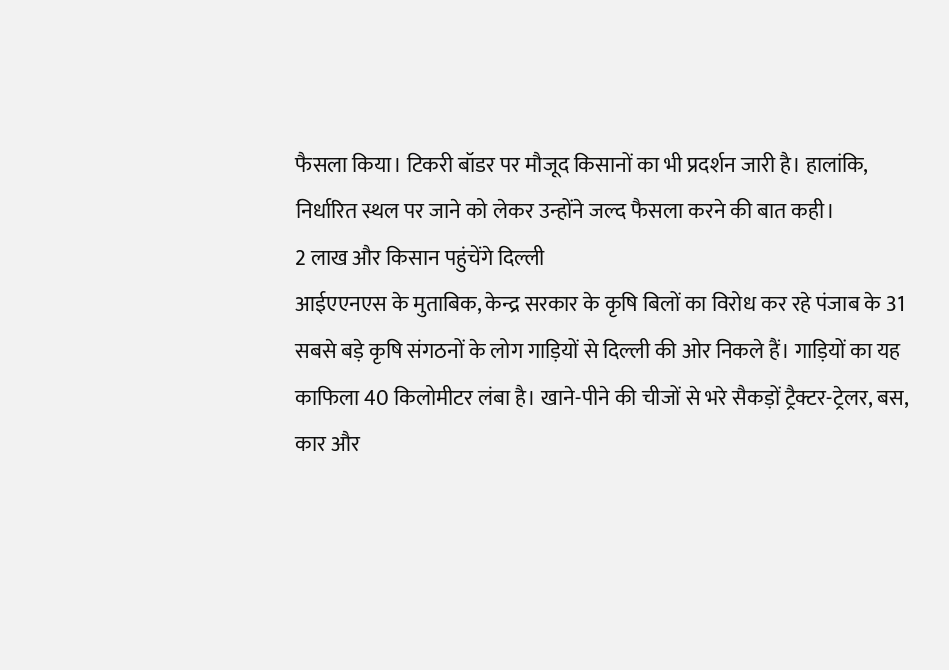फैसला किया। टिकरी बॉडर पर मौजूद किसानों का भी प्रदर्शन जारी है। हालांकि, निर्धारित स्थल पर जाने को लेकर उन्होंने जल्द फैसला करने की बात कही।
2 लाख और किसान पहुंचेंगे दिल्ली
आईएएनएस के मुताबिक, केन्द्र सरकार के कृषि बिलों का विरोध कर रहे पंजाब के 31 सबसे बड़े कृषि संगठनों के लोग गाड़ियों से दिल्ली की ओर निकले हैं। गाड़ियों का यह काफिला 40 किलोमीटर लंबा है। खाने-पीने की चीजों से भरे सैकड़ों ट्रैक्टर-ट्रेलर, बस, कार और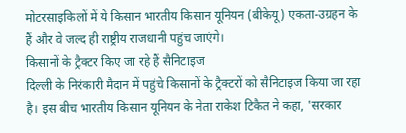मोटरसाइकिलों में ये किसान भारतीय किसान यूनियन (बीकेयू) एकता-उग्रहन के हैं और वे जल्द ही राष्ट्रीय राजधानी पहुंच जाएंगे।
किसानों के ट्रैक्टर किए जा रहे हैं सैनिटाइज
दिल्ली के निरंकारी मैदान में पहुंचे किसानों के ट्रैक्टरों को सैनिटाइज किया जा रहा है। इस बीच भारतीय किसान यूनियन के नेता राकेश टिकैत ने कहा, 'सरकार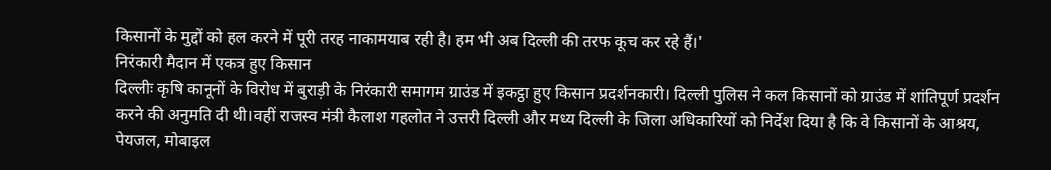किसानों के मुद्दों को हल करने में पूरी तरह नाकामयाब रही है। हम भी अब दिल्ली की तरफ कूच कर रहे हैं।'
निरंकारी मैदान में एकत्र हुए किसान
दिल्लीः कृषि कानूनों के विरोध में बुराड़ी के निरंकारी समागम ग्राउंड में इकट्ठा हुए किसान प्रदर्शनकारी। दिल्ली पुलिस ने कल किसानों को ग्राउंड में शांतिपूर्ण प्रदर्शन करने की अनुमति दी थी।वहीं राजस्व मंत्री कैलाश गहलोत ने उत्तरी दिल्ली और मध्य दिल्ली के जिला अधिकारियों को निर्देश दिया है कि वे किसानों के आश्रय, पेयजल, मोबाइल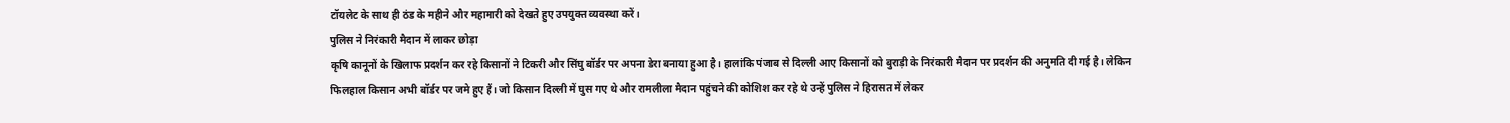टॉयलेट के साथ ही ठंड के महीने और महामारी को देखते हुए उपयुक्त व्यवस्था करें।
पुलिस ने निरंकारी मैदान में लाकर छोड़ा
कृषि कानूनों के खिलाफ प्रदर्शन कर रहे किसानों ने टिकरी और सिंघु बॉर्डर पर अपना डेरा बनाया हुआ है। हालांकि पंजाब से दिल्ली आए किसानों को बुराड़ी के निरंकारी मैदान पर प्रदर्शन की अनुमति दी गई है। लेकिन फिलहाल किसान अभी बॉर्डर पर जमे हुए हैं। जो किसान दिल्ली में घुस गए थे और रामलीला मैदान पहुंचने की कोशिश कर रहे थे उन्हें पुलिस ने हिरासत में लेकर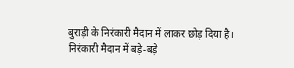बुराड़ी के निरंकारी मैदान में लाकर छोड़ दिया है।
निरंकारी मैदान में बड़े-बड़े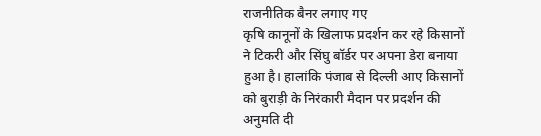राजनीतिक बैनर लगाए गए
कृषि कानूनों के खिलाफ प्रदर्शन कर रहे किसानों ने टिकरी और सिंघु बॉर्डर पर अपना डेरा बनाया हुआ है। हालांकि पंजाब से दिल्ली आए किसानों को बुराड़ी के निरंकारी मैदान पर प्रदर्शन की अनुमति दी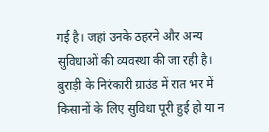गई है। जहां उनके ठहरने और अन्य सुविधाओं की व्यवस्था की जा रही है। बुराड़ी के निरंकारी ग्राउंड में रात भर में किसानों के लिए सुविधा पूरी हुई हो या न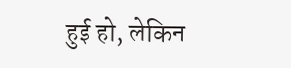हुई हो, लेकिन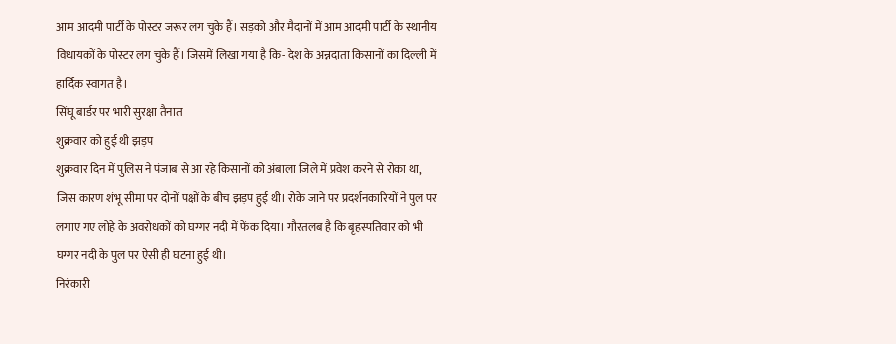आम आदमी पार्टी के पोस्टर जरूर लग चुके हैं। सड़को और मैदानों में आम आदमी पार्टी के स्थानीय विधायकों के पोस्टर लग चुके हैं। जिसमें लिखा गया है कि- देश के अन्नदाता किसानों का दिल्ली में हार्दिक स्वागत है।
सिंघू बार्डर पर भारी सुरक्षा तैनात
शुक्रवार को हुई थी झड़प
शुक्रवार दिन में पुलिस ने पंजाब से आ रहे किसानों को अंबाला जिले में प्रवेश करने से रोका था, जिस कारण शंभू सीमा पर दोनों पक्षों के बीच झड़प हुई थी। रोके जाने पर प्रदर्शनकारियों ने पुल पर लगाए गए लोहे के अवरोधकों को घग्गर नदी में फेंक दिया। गौरतलब है कि बृहस्पतिवार को भी घग्गर नदी के पुल पर ऐसी ही घटना हुई थी।
निरंकारी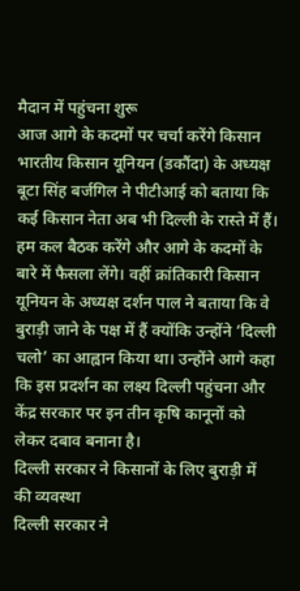मैदान में पहुंचना शुरू
आज आगे के कदमों पर चर्चा करेंगे किसान
भारतीय किसान यूनियन (डकौंदा) के अध्यक्ष बूटा सिंह बर्जगिल ने पीटीआई को बताया कि कई किसान नेता अब भी दिल्ली के रास्ते में हैं। हम कल बैठक करेंगे और आगे के कदमों के बारे में फैसला लेंगे। वहीं क्रांतिकारी किसान यूनियन के अध्यक्ष दर्शन पाल ने बताया कि वे बुराड़ी जाने के पक्ष में हैं क्योंकि उन्होंने ‘दिल्ली चलो’ का आह्वान किया था। उन्होंने आगे कहा कि इस प्रदर्शन का लक्ष्य दिल्ली पहुंचना और केंद्र सरकार पर इन तीन कृषि कानूनों को लेकर दबाव बनाना है।
दिल्ली सरकार ने किसानों के लिए बुराड़ी में की व्यवस्था
दिल्ली सरकार ने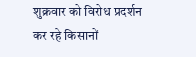शुक्रवार को विरोध प्रदर्शन कर रहे किसानों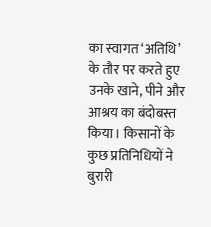का स्वागत ‘अतिथि’ के तौर पर करते हुए उनके खाने, पीने और आश्रय का बंदोबस्त किया। किसानों के कुछ प्रतिनिधियों ने बुरारी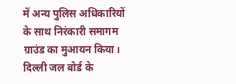में अन्य पुलिस अधिकारियों के साथ निरंकारी समागम ग्राउंड का मुआयन किया। दिल्ली जल बोर्ड के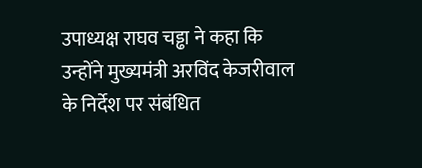उपाध्यक्ष राघव चड्ढा ने कहा कि उन्होंने मुख्यमंत्री अरविंद केजरीवाल के निर्देश पर संबंधित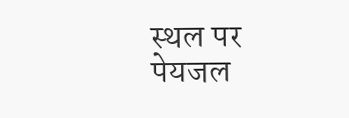स्थल पर पेयजल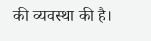की व्यवस्था की है।